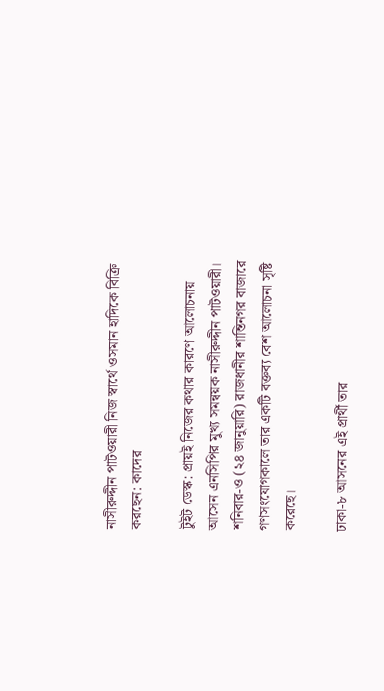নাসীরুদ্দীন পাটওয়ারী নিজ স্বার্থে ওসমান হাদিকে বিক্রি করছেন: কাদের

টুইট ডেস্ক: প্রায়ই নিজের কথার কারণে আলোচনায় আসেন এনসিপির মুখ্য সমন্বয়ক নাসীরুদ্দীন পাটওয়ারী। শনিবার-ও (২৪ জানুয়ারি) রাজধানীর শান্তিনগর বাজারে গণসংযোগকালে তার একটি বক্তব্য বেশ আলোচনা সৃষ্টি করেছে।

ঢাকা-৮ আসনের এই প্রার্থী তার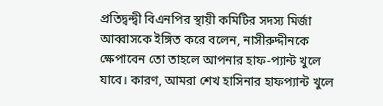প্রতিদ্বন্দ্বী বিএনপির স্থায়ী কমিটির সদস্য মির্জা আব্বাসকে ইঙ্গিত করে বলেন, নাসীরুদ্দীনকে ক্ষেপাবেন তো তাহলে আপনার হাফ-প্যান্ট খুলে যাবে। কারণ, আমরা শেখ হাসিনার হাফপ্যান্ট খুলে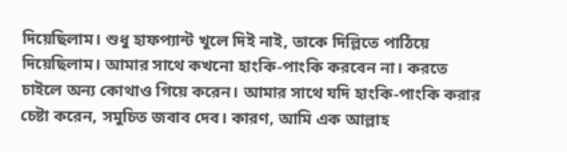দিয়েছিলাম। শুধু হাফপ্যান্ট খুলে দিই নাই, তাকে দিল্লিতে পাঠিয়ে দিয়েছিলাম। আমার সাথে কখনো হাংকি-পাংকি করবেন না। করতে চাইলে অন্য কোথাও গিয়ে করেন। আমার সাথে যদি হাংকি-পাংকি করার চেষ্টা করেন, সমুচিত জবাব দেব। কারণ, আমি এক আল্লাহ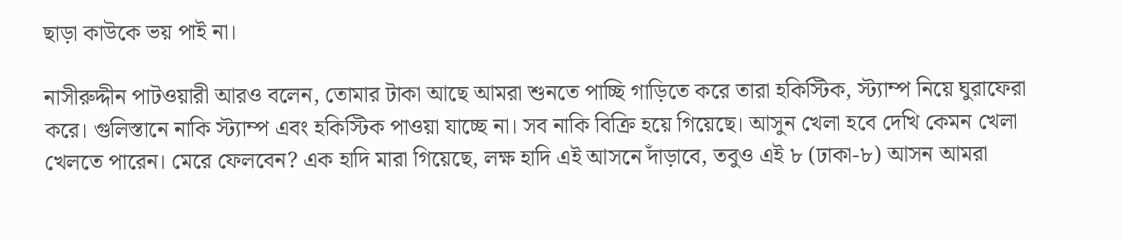ছাড়া কাউকে ভয় পাই না।

নাসীরুদ্দীন পাটওয়ারী আরও বলেন, তোমার টাকা আছে আমরা শুনতে পাচ্ছি গাড়িতে করে তারা হকিস্টিক, স্ট্যাম্প নিয়ে ঘুরাফেরা করে। গুলিস্তানে নাকি স্ট্যাম্প এবং হকিস্টিক পাওয়া যাচ্ছে না। সব নাকি বিক্রি হয়ে গিয়েছে। আসুন খেলা হবে দেখি কেমন খেলা খেলতে পারেন। মেরে ফেলবেন? এক হাদি মারা গিয়েছে, লক্ষ হাদি এই আসনে দাঁড়াবে, তবুও এই ৮ (ঢাকা-৮) আসন আমরা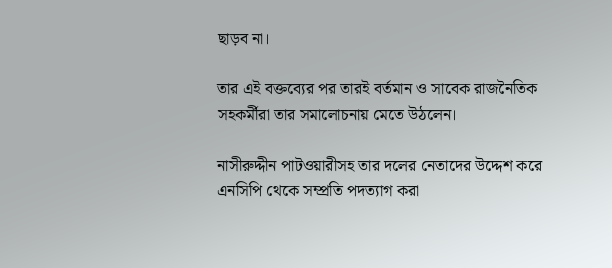ছাড়ব না।

তার এই বক্তব্যের পর তারই বর্তমান ও সাবেক রাজনৈতিক সহকর্মীরা তার সমালোচনায় মেতে উঠলেন।

নাসীরুদ্দীন পাটওয়ারীসহ তার দলের নেতাদের উদ্দেশ করে এনসিপি থেকে সম্প্রতি পদত্যাগ করা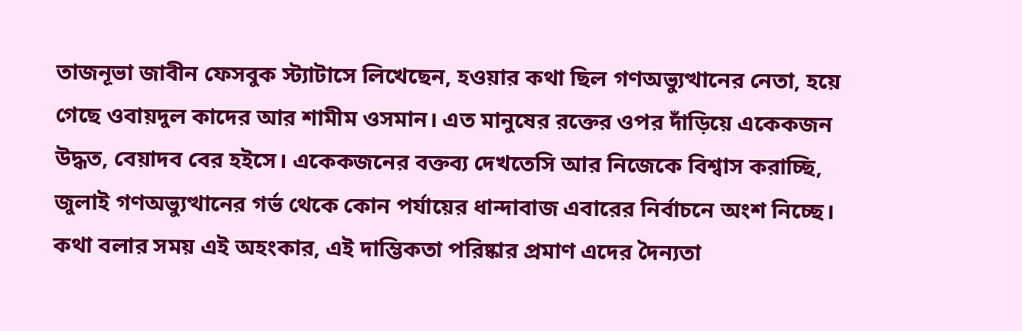তাজনূভা জাবীন ফেসবুক স্ট্যাটাসে লিখেছেন, হওয়ার কথা ছিল গণঅভ্যুত্থানের নেতা, হয়ে গেছে ওবায়দুল কাদের আর শামীম ওসমান। এত মানুষের রক্তের ওপর দাঁড়িয়ে একেকজন উদ্ধত, বেয়াদব বের হইসে। একেকজনের বক্তব্য দেখতেসি আর নিজেকে বিশ্বাস করাচ্ছি, জুলাই গণঅভ্যুত্থানের গর্ভ থেকে কোন পর্যায়ের ধান্দাবাজ এবারের নির্বাচনে অংশ নিচ্ছে। কথা বলার সময় এই অহংকার, এই দাম্ভিকতা পরিষ্কার প্রমাণ এদের দৈন‍্যতা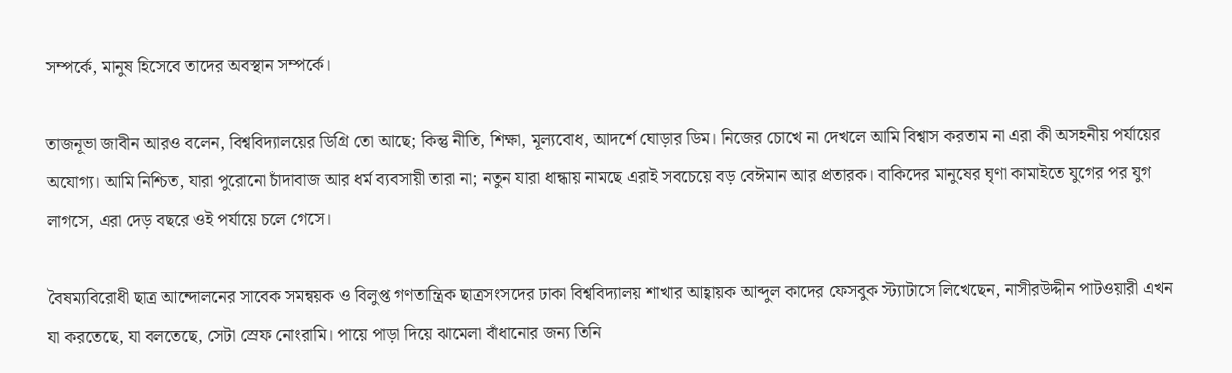সম্পর্কে, মানুষ হিসেবে তাদের অবস্থান সম্পর্কে।

তাজনূভা জাবীন আরও বলেন, বিশ্ববিদ্যালয়ের ডিগ্রি তো আছে; কিন্তু নীতি, শিক্ষা, মূল‍্যবোধ, আদর্শে ঘোড়ার ডিম। নিজের চোখে না দেখলে আমি বিশ্বাস করতাম না এরা কী অসহনীয় পর্যায়ের অযোগ্য। আমি নিশ্চিত, যারা পুরোনো চাঁদাবাজ আর ধর্ম ব্যবসায়ী তারা না; নতুন যারা ধান্ধায় নামছে এরাই সবচেয়ে বড় বেঈমান আর প্রতারক। বাকিদের মানুষের ঘৃণা কামাইতে যুগের পর যুগ লাগসে, এরা দেড় বছরে ওই পর্যায়ে চলে গেসে।

বৈষম্যবিরোধী ছাত্র আন্দোলনের সাবেক সমন্বয়ক ও বিলুপ্ত গণতান্ত্রিক ছাত্রসংসদের ঢাকা বিশ্ববিদ্যালয় শাখার আহ্বায়ক আব্দুল কাদের ফেসবুক স্ট্যাটাসে লিখেছেন, নাসীরউদ্দীন পাটওয়ারী এখন যা করতেছে, যা বলতেছে, সেটা স্রেফ নোংরামি। পায়ে পাড়া দিয়ে ঝামেলা বাঁধানোর জন্য তিনি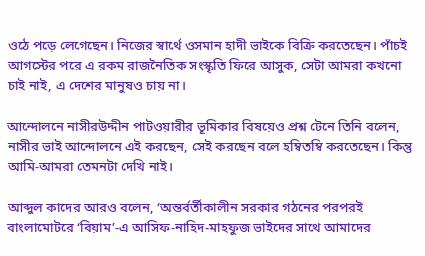ওঠে পড়ে লেগেছেন। নিজের স্বার্থে ওসমান হাদী ভাইকে বিক্রি করতেছেন। পাঁচই আগস্টের পরে এ রকম রাজনৈতিক সংস্কৃতি ফিরে আসুক, সেটা আমরা কখনো চাই নাই, এ দেশের মানুষও চায় না।

আন্দোলনে নাসীরউদ্দীন পাটওয়ারীর ভূমিকার বিষয়েও প্রশ্ন টেনে তিনি বলেন, নাসীর ভাই আন্দোলনে এই করছেন, সেই করছেন বলে হম্বিতম্বি করতেছেন। কিন্তু আমি-আমরা তেমনটা দেখি নাই।

আব্দুল কাদের আরও বলেন, ‘অন্তর্বর্তীকালীন সরকার গঠনের পরপরই বাংলামোটরে ‘বিয়াম’-এ আসিফ-নাহিদ-মাহফুজ ভাইদের সাথে আমাদের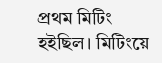প্রথম মিটিং হইছিল। মিটিংয়ে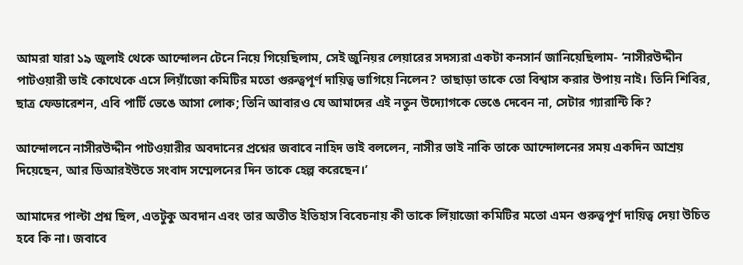আমরা যারা ১৯ জুলাই থেকে আন্দোলন টেনে নিয়ে গিয়েছিলাম, সেই জুনিয়র লেয়ারের সদস্যরা একটা কনসার্ন জানিয়েছিলাম- ‘নাসীরউদ্দীন পাটওয়ারী ভাই কোথেকে এসে লিয়াঁজো কমিটির মতো গুরুত্বপূর্ণ দায়িত্ব ভাগিয়ে নিলেন? তাছাড়া তাকে তো বিশ্বাস করার উপায় নাই। তিনি শিবির, ছাত্র ফেডারেশন, এবি পার্টি ভেঙে আসা লোক; তিনি আবারও যে আমাদের এই নতুন উদ্যোগকে ভেঙে দেবেন না, সেটার গ্যারান্টি কি?

আন্দোলনে নাসীরউদ্দীন পাটওয়ারীর অবদানের প্রশ্নের জবাবে নাহিদ ভাই বললেন, নাসীর ভাই নাকি তাকে আন্দোলনের সময় একদিন আশ্রয় দিয়েছেন, আর ডিআরইউতে সংবাদ সম্মেলনের দিন তাকে হেল্প করেছেন।’

আমাদের পাল্টা প্রশ্ন ছিল, এতটুকু অবদান এবং তার অতীত ইতিহাস বিবেচনায় কী তাকে লিঁয়াজো কমিটির মতো এমন গুরুত্বপূর্ণ দায়িত্ব দেয়া উচিত হবে কি না। জবাবে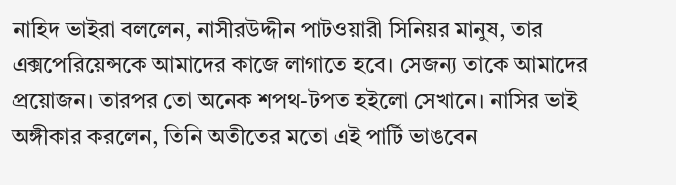নাহিদ ভাইরা বললেন, নাসীরউদ্দীন পাটওয়ারী সিনিয়র মানুষ, তার এক্সপেরিয়েন্সকে আমাদের কাজে লাগাতে হবে। সেজন্য তাকে আমাদের প্রয়োজন। তারপর তো অনেক শপথ-টপত হইলো সেখানে। নাসির ভাই অঙ্গীকার করলেন, তিনি অতীতের মতো এই পার্টি ভাঙবেন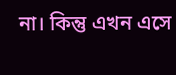না। কিন্তু এখন এসে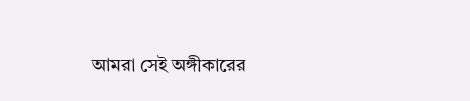আমরা সেই অঙ্গীকারের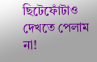ছিটেফোঁটাও দেখতে পেলাম না!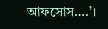আফসোস….’।